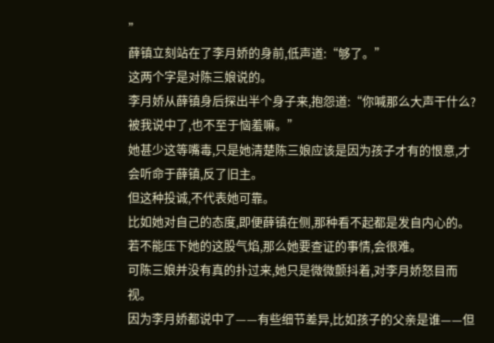”
薛镇立刻站在了李月娇的身前,低声道:“够了。”
这两个字是对陈三娘说的。
李月娇从薛镇身后探出半个身子来,抱怨道:“你喊那么大声干什么?被我说中了,也不至于恼羞嘛。”
她甚少这等嘴毒,只是她清楚陈三娘应该是因为孩子才有的恨意,才会听命于薛镇,反了旧主。
但这种投诚,不代表她可靠。
比如她对自己的态度,即便薛镇在侧,那种看不起都是发自内心的。
若不能压下她的这股气焰,那么她要查证的事情,会很难。
可陈三娘并没有真的扑过来,她只是微微颤抖着,对李月娇怒目而视。
因为李月娇都说中了——有些细节差异,比如孩子的父亲是谁——但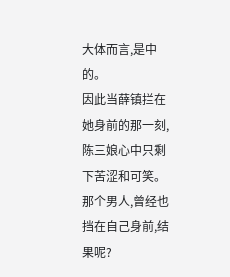大体而言,是中的。
因此当薛镇拦在她身前的那一刻,陈三娘心中只剩下苦涩和可笑。
那个男人,曾经也挡在自己身前,结果呢?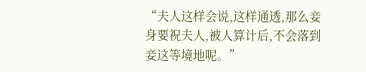“夫人这样会说,这样通透,那么妾身要祝夫人,被人算计后,不会落到妾这等境地呢。”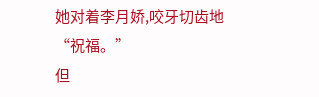她对着李月娇,咬牙切齿地“祝福。”
但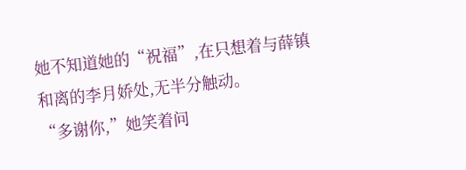她不知道她的“祝福”,在只想着与薛镇和离的李月娇处,无半分触动。
“多谢你,”她笑着问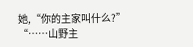她,“你的主家叫什么?”
“……山野主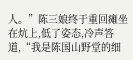人。”陈三娘终于重回瘫坐在炕上,低了姿态,冷声答道,“我是陈国山野堂的细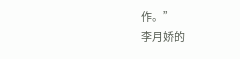作。”
李月娇的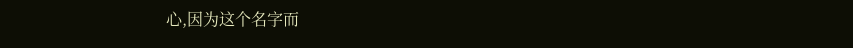心,因为这个名字而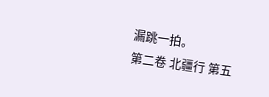漏跳一拍。
第二卷 北疆行 第五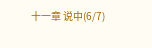十一章 说中(6/7)